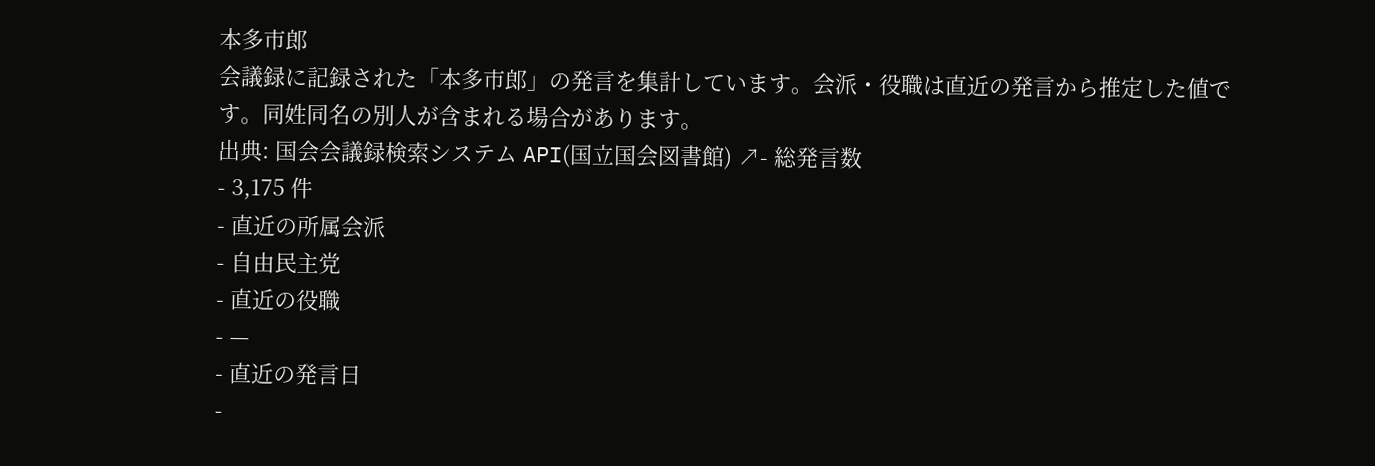本多市郎
会議録に記録された「本多市郎」の発言を集計しています。会派・役職は直近の発言から推定した値です。同姓同名の別人が含まれる場合があります。
出典: 国会会議録検索システム API(国立国会図書館) ↗- 総発言数
- 3,175 件
- 直近の所属会派
- 自由民主党
- 直近の役職
- —
- 直近の発言日
-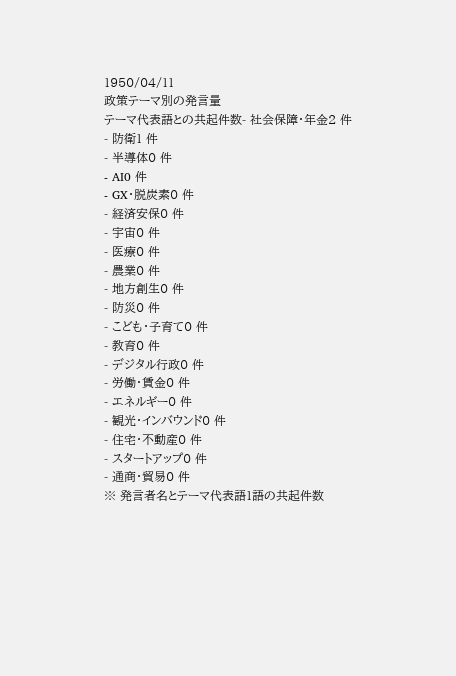1950/04/11
政策テーマ別の発言量
テーマ代表語との共起件数- 社会保障・年金2 件
- 防衛1 件
- 半導体0 件
- AI0 件
- GX・脱炭素0 件
- 経済安保0 件
- 宇宙0 件
- 医療0 件
- 農業0 件
- 地方創生0 件
- 防災0 件
- こども・子育て0 件
- 教育0 件
- デジタル行政0 件
- 労働・賃金0 件
- エネルギー0 件
- 観光・インバウンド0 件
- 住宅・不動産0 件
- スタートアップ0 件
- 通商・貿易0 件
※ 発言者名とテーマ代表語1語の共起件数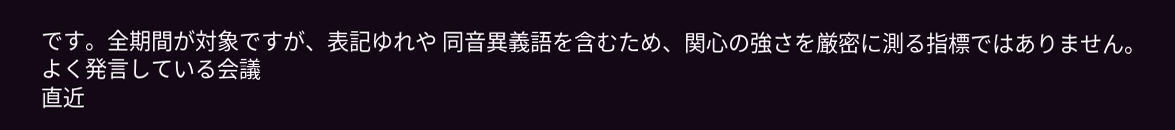です。全期間が対象ですが、表記ゆれや 同音異義語を含むため、関心の強さを厳密に測る指標ではありません。
よく発言している会議
直近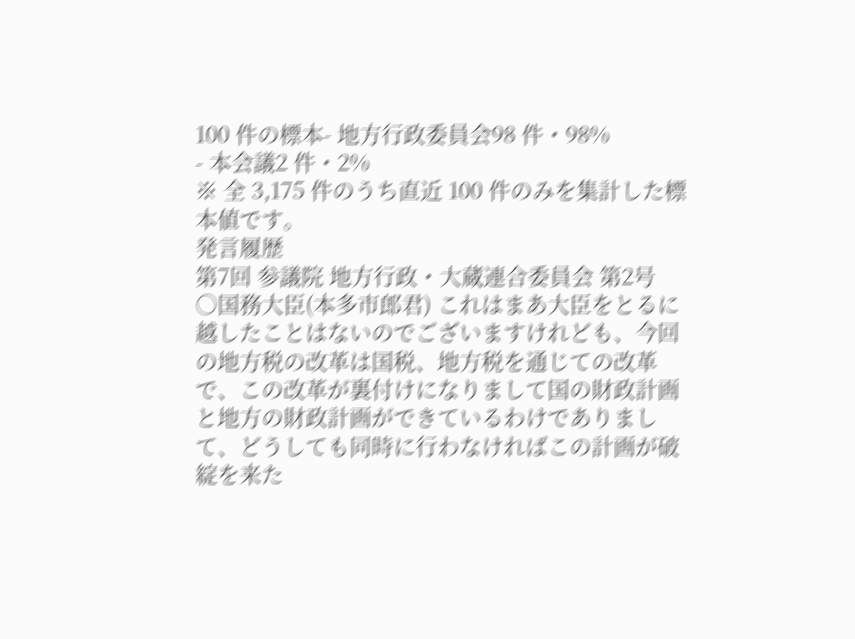100 件の標本- 地方行政委員会98 件・98%
- 本会議2 件・2%
※ 全 3,175 件のうち直近 100 件のみを集計した標本値です。
発言履歴
第7回 参議院 地方行政・大蔵連合委員会 第2号
○国務大臣(本多市郎君) これはまあ大臣をとるに越したことはないのでございますけれども、今回の地方税の改革は国税、地方税を通じての改革で、この改革が裏付けになりまして国の財政計画と地方の財政計画ができているわけでありまして、どうしても同時に行わなければこの計画が破綻を来た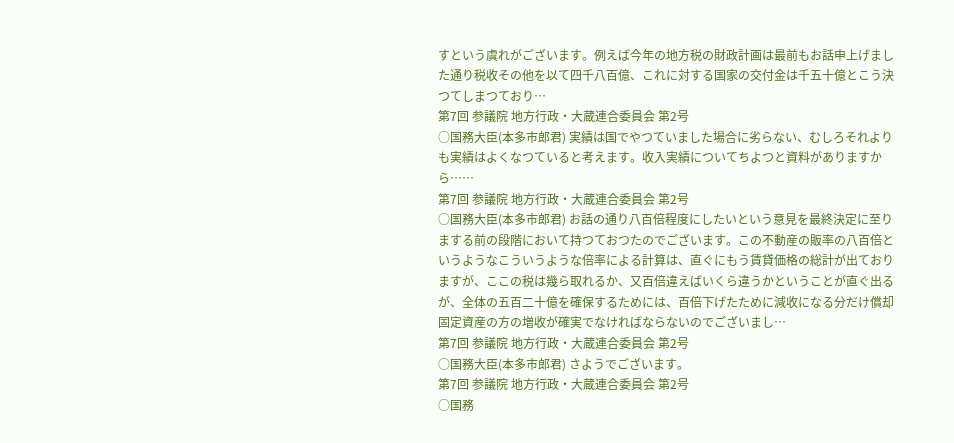すという虞れがございます。例えば今年の地方税の財政計画は最前もお話申上げました通り税收その他を以て四千八百億、これに対する国家の交付金は千五十億とこう決つてしまつており…
第7回 参議院 地方行政・大蔵連合委員会 第2号
○国務大臣(本多市郎君) 実績は国でやつていました場合に劣らない、むしろそれよりも実績はよくなつていると考えます。收入実績についてちよつと資料がありますから……
第7回 参議院 地方行政・大蔵連合委員会 第2号
○国務大臣(本多市郎君) お話の通り八百倍程度にしたいという意見を最終決定に至りまする前の段階において持つておつたのでございます。この不動産の販率の八百倍というようなこういうような倍率による計算は、直ぐにもう賃貸価格の総計が出ておりますが、ここの税は幾ら取れるか、又百倍違えばいくら違うかということが直ぐ出るが、全体の五百二十億を確保するためには、百倍下げたために減收になる分だけ償却固定資産の方の増收が確実でなければならないのでございまし…
第7回 参議院 地方行政・大蔵連合委員会 第2号
○国務大臣(本多市郎君) さようでございます。
第7回 参議院 地方行政・大蔵連合委員会 第2号
○国務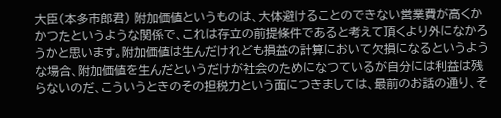大臣(本多市郎君) 附加価値というものは、大体避けることのできない営業費が高くかかつたというような関係で、これは存立の前提條件であると考えて頂くより外になかろうかと思います。附加価値は生んだけれども損益の計算において欠損になるというような場合、附加価値を生んだというだけが社会のためになつているが自分には利益は残らないのだ、こういうときのその担税力という面につきましては、最前のお話の通り、そ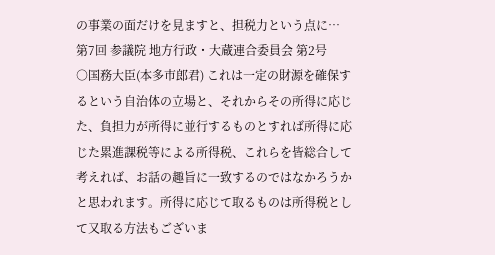の事業の面だけを見ますと、担税力という点に…
第7回 参議院 地方行政・大蔵連合委員会 第2号
○国務大臣(本多市郎君) これは一定の財源を確保するという自治体の立場と、それからその所得に応じた、負担力が所得に並行するものとすれば所得に応じた累進課税等による所得税、これらを皆総合して考えれば、お話の趣旨に一致するのではなかろうかと思われます。所得に応じて取るものは所得税として又取る方法もございま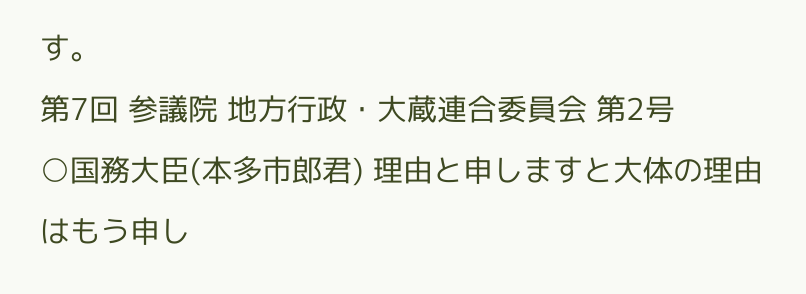す。
第7回 参議院 地方行政・大蔵連合委員会 第2号
○国務大臣(本多市郎君) 理由と申しますと大体の理由はもう申し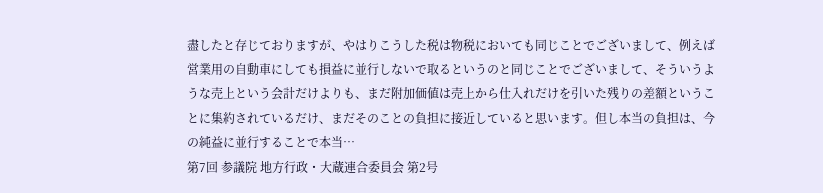盡したと存じておりますが、やはりこうした税は物税においても同じことでございまして、例えば営業用の自動車にしても損益に並行しないで取るというのと同じことでございまして、そういうような売上という会計だけよりも、まだ附加価値は売上から仕入れだけを引いた残りの差額ということに集約されているだけ、まだそのことの負担に接近していると思います。但し本当の負担は、今の純益に並行することで本当…
第7回 参議院 地方行政・大蔵連合委員会 第2号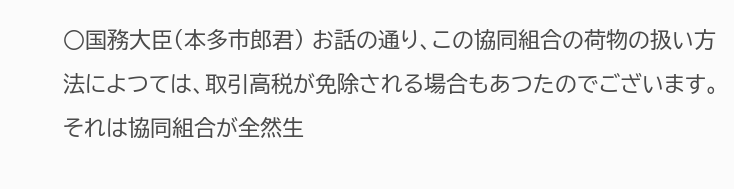○国務大臣(本多市郎君) お話の通り、この協同組合の荷物の扱い方法によつては、取引高税が免除される場合もあつたのでございます。それは協同組合が全然生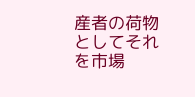産者の荷物としてそれを市場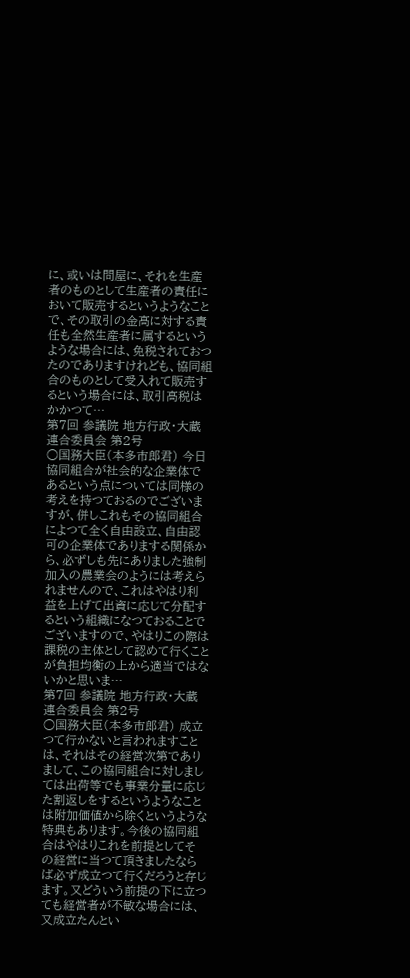に、或いは問屋に、それを生産者のものとして生産者の責任において販売するというようなことで、その取引の金高に対する責任も全然生産者に属するというような場合には、免税されておつたのでありますけれども、協同組合のものとして受入れて販売するという場合には、取引高税はかかつて…
第7回 参議院 地方行政・大蔵連合委員会 第2号
○国務大臣(本多市郎君) 今日協同組合が社会的な企業体であるという点については同様の考えを持つておるのでございますが、併しこれもその協同組合によつて全く自由設立、自由認可の企業体でありまする関係から、必ずしも先にありました強制加入の農業会のようには考えられませんので、これはやはり利益を上げて出資に応じて分配するという組織になつておることでございますので、やはりこの際は課税の主体として認めて行くことが負担均衡の上から適当ではないかと思いま…
第7回 参議院 地方行政・大蔵連合委員会 第2号
○国務大臣(本多市郎君) 成立つて行かないと言われますことは、それはその経営次第でありまして、この協同組合に対しましては出荷等でも事業分量に応じた割返しをするというようなことは附加価値から除くというような特典もあります。今後の協同組合はやはりこれを前提としてその経営に当つて頂きましたならば必ず成立つて行くだろうと存じます。又どういう前提の下に立つても経営者が不敏な場合には、又成立たんとい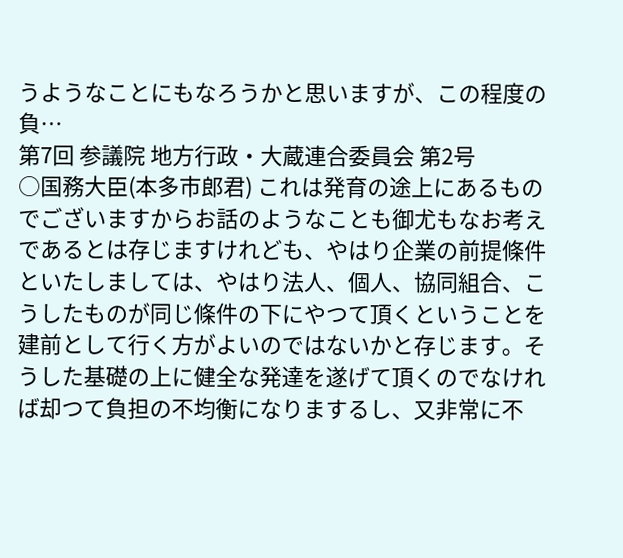うようなことにもなろうかと思いますが、この程度の負…
第7回 参議院 地方行政・大蔵連合委員会 第2号
○国務大臣(本多市郎君) これは発育の途上にあるものでございますからお話のようなことも御尤もなお考えであるとは存じますけれども、やはり企業の前提條件といたしましては、やはり法人、個人、協同組合、こうしたものが同じ條件の下にやつて頂くということを建前として行く方がよいのではないかと存じます。そうした基礎の上に健全な発達を遂げて頂くのでなければ却つて負担の不均衡になりまするし、又非常に不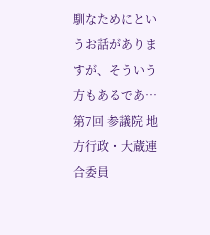馴なためにというお話がありますが、そういう方もあるであ…
第7回 参議院 地方行政・大蔵連合委員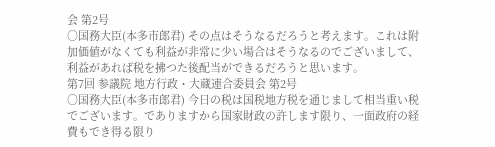会 第2号
○国務大臣(本多市郎君) その点はそうなるだろうと考えます。これは附加価値がなくても利益が非常に少い場合はそうなるのでございまして、利益があれば税を拂つた後配当ができるだろうと思います。
第7回 参議院 地方行政・大蔵連合委員会 第2号
○国務大臣(本多市郎君) 今日の税は国税地方税を通じまして相当重い税でございます。でありますから国家財政の許します限り、一面政府の経費もでき得る限り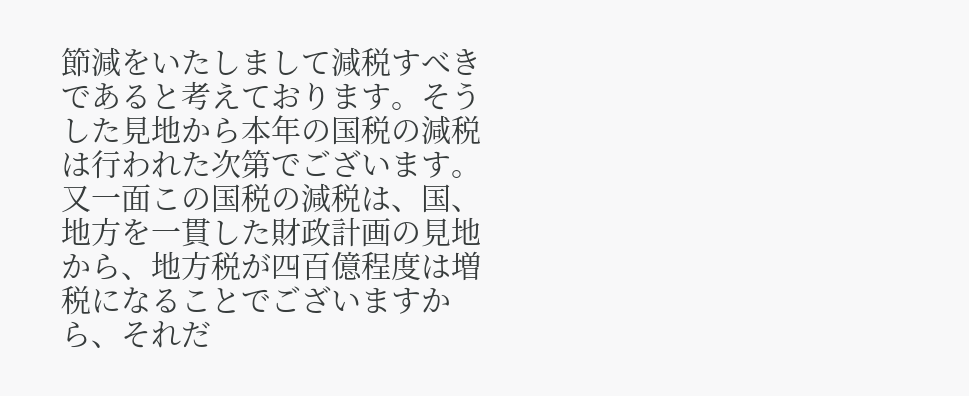節減をいたしまして減税すべきであると考えております。そうした見地から本年の国税の減税は行われた次第でございます。又一面この国税の減税は、国、地方を一貫した財政計画の見地から、地方税が四百億程度は増税になることでございますから、それだ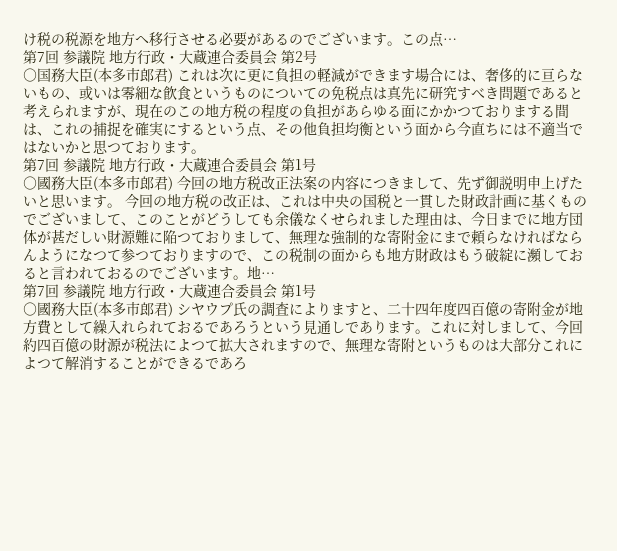け税の税源を地方へ移行させる必要があるのでございます。この点…
第7回 参議院 地方行政・大蔵連合委員会 第2号
○国務大臣(本多市郎君) これは次に更に負担の軽減ができます場合には、奢侈的に亘らないもの、或いは零細な飮食というものについての免税点は真先に研究すべき問題であると考えられますが、現在のこの地方税の程度の負担があらゆる面にかかつておりまする間は、これの捕捉を確実にするという点、その他負担均衡という面から今直ちには不適当ではないかと思つております。
第7回 参議院 地方行政・大蔵連合委員会 第1号
○國務大臣(本多市郎君) 今回の地方税改正法案の内容につきまして、先ず御説明申上げたいと思います。 今回の地方税の改正は、これは中央の国税と一貫した財政計画に基くものでございまして、このことがどうしても余儀なくせられました理由は、今日までに地方団体が甚だしい財源難に陥つておりまして、無理な強制的な寄附金にまで頼らなければならんようになつて参つておりますので、この税制の面からも地方財政はもう破綻に瀕しておると言われておるのでございます。地…
第7回 参議院 地方行政・大蔵連合委員会 第1号
○國務大臣(本多市郎君) シヤウプ氏の調査によりますと、二十四年度四百億の寄附金が地方費として繰入れられておるであろうという見通しであります。これに対しまして、今回約四百億の財源が税法によつて拡大されますので、無理な寄附というものは大部分これによつて解消することができるであろ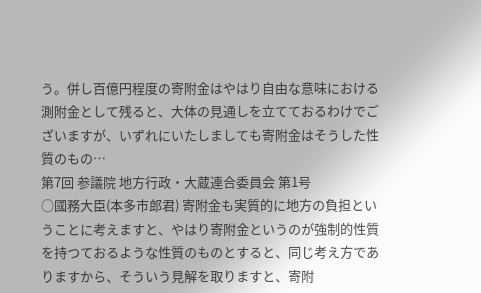う。併し百億円程度の寄附金はやはり自由な意味における測附金として残ると、大体の見通しを立てておるわけでございますが、いずれにいたしましても寄附金はそうした性質のもの…
第7回 参議院 地方行政・大蔵連合委員会 第1号
○國務大臣(本多市郎君) 寄附金も実質的に地方の負担ということに考えますと、やはり寄附金というのが強制的性質を持つておるような性質のものとすると、同じ考え方でありますから、そういう見解を取りますと、寄附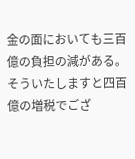金の面においても三百億の負担の減がある。そういたしますと四百億の増税でござ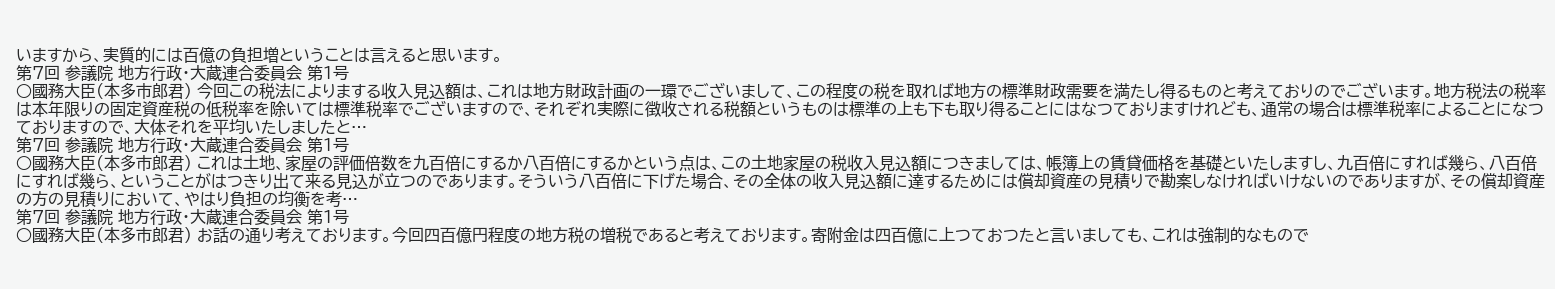いますから、実質的には百億の負担増ということは言えると思います。
第7回 参議院 地方行政・大蔵連合委員会 第1号
○國務大臣(本多市郎君) 今回この税法によりまする收入見込額は、これは地方財政計画の一環でございまして、この程度の税を取れば地方の標準財政需要を満たし得るものと考えておりのでございます。地方税法の税率は本年限りの固定資産税の低税率を除いては標準税率でございますので、それぞれ実際に徴收される税額というものは標準の上も下も取り得ることにはなつておりますけれども、通常の場合は標準税率によることになつておりますので、大体それを平均いたしましたと…
第7回 参議院 地方行政・大蔵連合委員会 第1号
○國務大臣(本多市郎君) これは土地、家屋の評価倍数を九百倍にするか八百倍にするかという点は、この土地家屋の税收入見込額につきましては、帳簿上の賃貸価格を基礎といたしますし、九百倍にすれば幾ら、八百倍にすれば幾ら、ということがはつきり出て来る見込が立つのであります。そういう八百倍に下げた場合、その全体の收入見込額に達するためには償却資産の見積りで勘案しなければいけないのでありますが、その償却資産の方の見積りにおいて、やはり負担の均衡を考…
第7回 参議院 地方行政・大蔵連合委員会 第1号
○國務大臣(本多市郎君) お話の通り考えております。今回四百億円程度の地方税の増税であると考えております。寄附金は四百億に上つておつたと言いましても、これは強制的なもので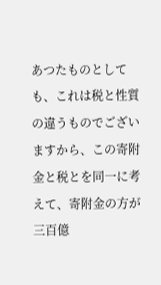あつたものとしても、これは税と性質の違うものでございますから、この寄附金と税とを同一に考えて、寄附金の方が三百億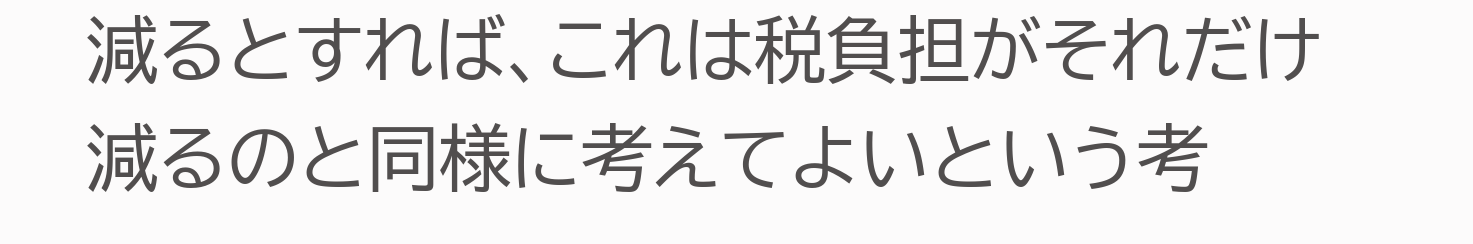減るとすれば、これは税負担がそれだけ減るのと同様に考えてよいという考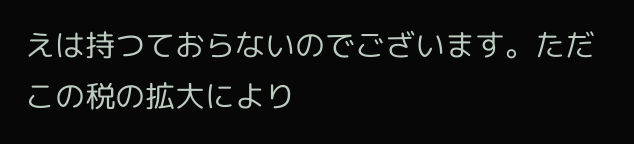えは持つておらないのでございます。ただこの税の拡大により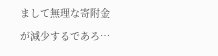まして無理な寄附金が減少するであろ…